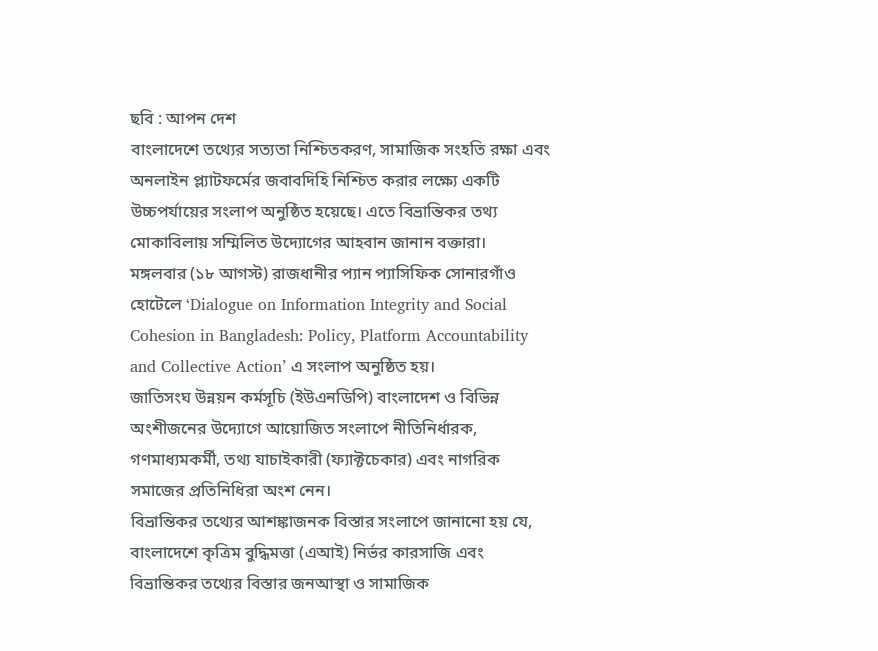ছবি : আপন দেশ
বাংলাদেশে তথ্যের সত্যতা নিশ্চিতকরণ, সামাজিক সংহতি রক্ষা এবং অনলাইন প্ল্যাটফর্মের জবাবদিহি নিশ্চিত করার লক্ষ্যে একটি উচ্চপর্যায়ের সংলাপ অনুষ্ঠিত হয়েছে। এতে বিভ্রান্তিকর তথ্য মোকাবিলায় সম্মিলিত উদ্যোগের আহবান জানান বক্তারা।
মঙ্গলবার (১৮ আগস্ট) রাজধানীর প্যান প্যাসিফিক সোনারগাঁও হোটেলে ‘Dialogue on Information Integrity and Social Cohesion in Bangladesh: Policy, Platform Accountability and Collective Action’ এ সংলাপ অনুষ্ঠিত হয়।
জাতিসংঘ উন্নয়ন কর্মসূচি (ইউএনডিপি) বাংলাদেশ ও বিভিন্ন অংশীজনের উদ্যোগে আয়োজিত সংলাপে নীতিনির্ধারক, গণমাধ্যমকর্মী, তথ্য যাচাইকারী (ফ্যাক্টচেকার) এবং নাগরিক সমাজের প্রতিনিধিরা অংশ নেন।
বিভ্রান্তিকর তথ্যের আশঙ্কাজনক বিস্তার সংলাপে জানানো হয় যে, বাংলাদেশে কৃত্রিম বুদ্ধিমত্তা (এআই) নির্ভর কারসাজি এবং বিভ্রান্তিকর তথ্যের বিস্তার জনআস্থা ও সামাজিক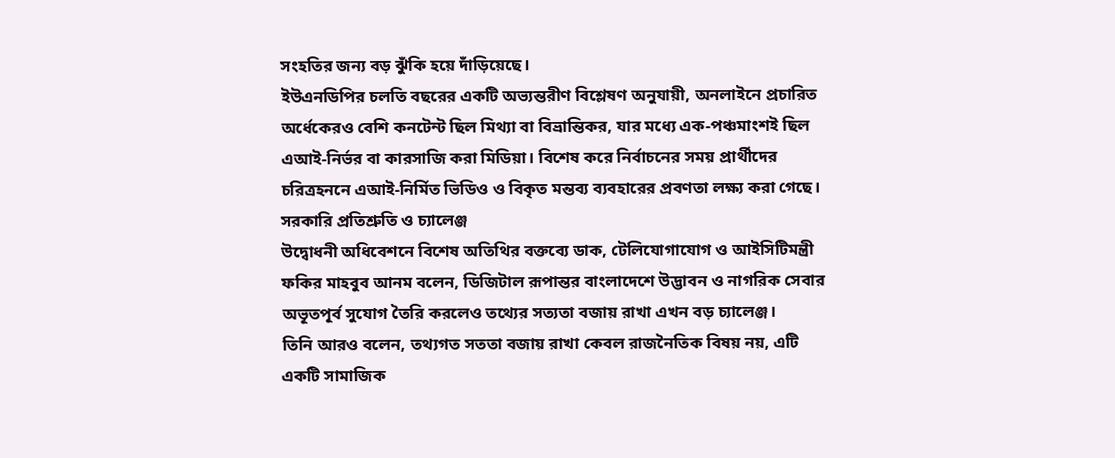সংহতির জন্য বড় ঝুঁকি হয়ে দাঁড়িয়েছে।
ইউএনডিপির চলতি বছরের একটি অভ্যন্তরীণ বিশ্লেষণ অনুযায়ী, অনলাইনে প্রচারিত অর্ধেকেরও বেশি কনটেন্ট ছিল মিথ্যা বা বিভ্রান্তিকর, যার মধ্যে এক-পঞ্চমাংশই ছিল এআই-নির্ভর বা কারসাজি করা মিডিয়া। বিশেষ করে নির্বাচনের সময় প্রার্থীদের চরিত্রহননে এআই-নির্মিত ভিডিও ও বিকৃত মন্তব্য ব্যবহারের প্রবণতা লক্ষ্য করা গেছে।
সরকারি প্রতিশ্রুতি ও চ্যালেঞ্জ
উদ্বোধনী অধিবেশনে বিশেষ অতিথির বক্তব্যে ডাক, টেলিযোগাযোগ ও আইসিটিমন্ত্রী ফকির মাহবুব আনম বলেন, ডিজিটাল রূপান্তর বাংলাদেশে উদ্ভাবন ও নাগরিক সেবার অভূতপূর্ব সুযোগ তৈরি করলেও তথ্যের সত্যতা বজায় রাখা এখন বড় চ্যালেঞ্জ।
তিনি আরও বলেন, তথ্যগত সততা বজায় রাখা কেবল রাজনৈতিক বিষয় নয়, এটি একটি সামাজিক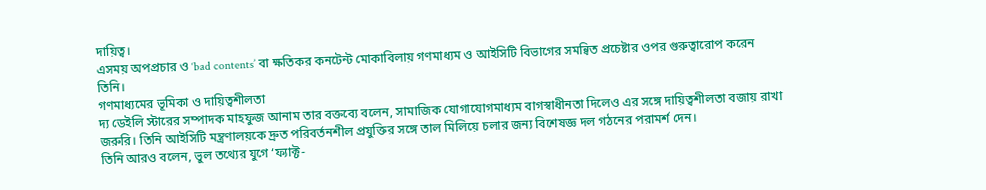দায়িত্ব।
এসময় অপপ্রচার ও ‘bad contents’ বা ক্ষতিকর কনটেন্ট মোকাবিলায় গণমাধ্যম ও আইসিটি বিভাগের সমন্বিত প্রচেষ্টার ওপর গুরুত্বারোপ করেন তিনি।
গণমাধ্যমের ভূমিকা ও দায়িত্বশীলতা
দ্য ডেইলি স্টারের সম্পাদক মাহফুজ আনাম তার বক্তব্যে বলেন, সামাজিক যোগাযোগমাধ্যম বাগস্বাধীনতা দিলেও এর সঙ্গে দায়িত্বশীলতা বজায় রাখা জরুরি। তিনি আইসিটি মন্ত্রণালয়কে দ্রুত পরিবর্তনশীল প্রযুক্তির সঙ্গে তাল মিলিয়ে চলার জন্য বিশেষজ্ঞ দল গঠনের পরামর্শ দেন।
তিনি আরও বলেন, ভুল তথ্যের যুগে ‘ফ্যাক্ট-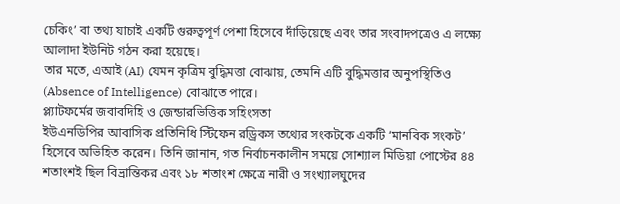চেকিং’ বা তথ্য যাচাই একটি গুরুত্বপূর্ণ পেশা হিসেবে দাঁড়িয়েছে এবং তার সংবাদপত্রেও এ লক্ষ্যে আলাদা ইউনিট গঠন করা হয়েছে।
তার মতে, এআই (AI) যেমন কৃত্রিম বুদ্ধিমত্তা বোঝায়, তেমনি এটি বুদ্ধিমত্তার অনুপস্থিতিও (Absence of Intelligence) বোঝাতে পারে।
প্ল্যাটফর্মের জবাবদিহি ও জেন্ডারভিত্তিক সহিংসতা
ইউএনডিপির আবাসিক প্রতিনিধি স্টিফেন রড্রিকস তথ্যের সংকটকে একটি ‘মানবিক সংকট’ হিসেবে অভিহিত করেন। তিনি জানান, গত নির্বাচনকালীন সময়ে সোশ্যাল মিডিয়া পোস্টের ৪৪ শতাংশই ছিল বিভ্রান্তিকর এবং ১৮ শতাংশ ক্ষেত্রে নারী ও সংখ্যালঘুদের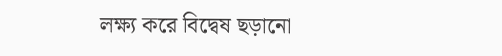লক্ষ্য করে বিদ্বেষ ছড়ানো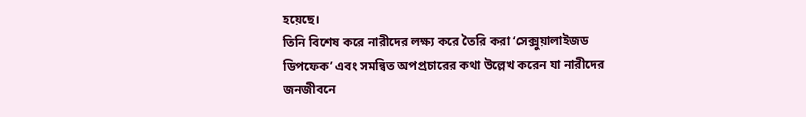হয়েছে।
তিনি বিশেষ করে নারীদের লক্ষ্য করে তৈরি করা ‘সেক্সুয়ালাইজড ডিপফেক’ এবং সমন্বিত অপপ্রচারের কথা উল্লেখ করেন যা নারীদের জনজীবনে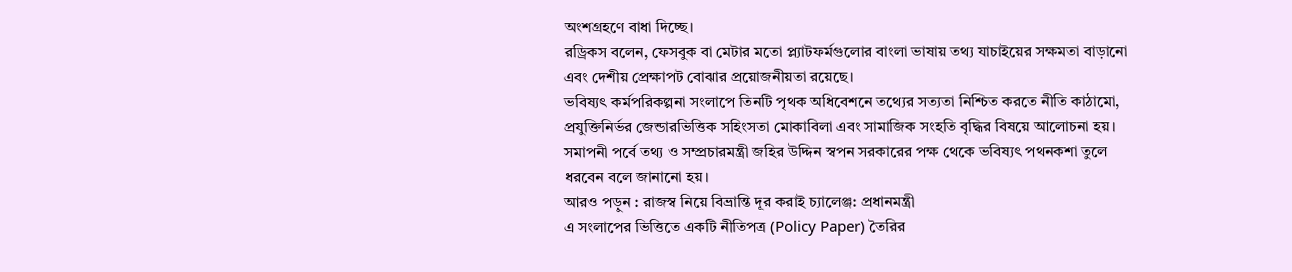অংশগ্রহণে বাধা দিচ্ছে।
রড্রিকস বলেন, ফেসবুক বা মেটার মতো প্ল্যাটফর্মগুলোর বাংলা ভাষায় তথ্য যাচাইয়ের সক্ষমতা বাড়ানো এবং দেশীয় প্রেক্ষাপট বোঝার প্রয়োজনীয়তা রয়েছে।
ভবিষ্যৎ কর্মপরিকল্পনা সংলাপে তিনটি পৃথক অধিবেশনে তথ্যের সত্যতা নিশ্চিত করতে নীতি কাঠামো, প্রযুক্তিনির্ভর জেন্ডারভিত্তিক সহিংসতা মোকাবিলা এবং সামাজিক সংহতি বৃদ্ধির বিষয়ে আলোচনা হয়।
সমাপনী পর্বে তথ্য ও সম্প্রচারমন্ত্রী জহির উদ্দিন স্বপন সরকারের পক্ষ থেকে ভবিষ্যৎ পথনকশা তুলে ধরবেন বলে জানানো হয়।
আরও পড়ুন : রাজস্ব নিয়ে বিভ্রান্তি দূর করাই চ্যালেঞ্জ: প্রধানমন্ত্রী
এ সংলাপের ভিত্তিতে একটি নীতিপত্র (Policy Paper) তৈরির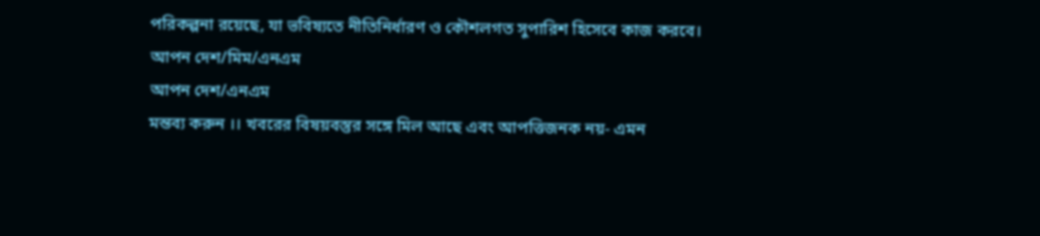পরিকল্পনা রয়েছে, যা ভবিষ্যতে নীতিনির্ধারণ ও কৌশলগত সুপারিশ হিসেবে কাজ করবে।
আপন দেশ/মিম/এনএম
আপন দেশ/এনএম
মন্তব্য করুন ।। খবরের বিষয়বস্তুর সঙ্গে মিল আছে এবং আপত্তিজনক নয়- এমন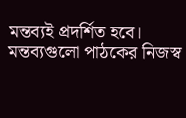মন্তব্যই প্রদর্শিত হবে। মন্তব্যগুলো পাঠকের নিজস্ব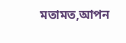মতামত,আপন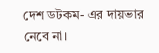দেশ ডটকম- এর দায়ভার নেবে না।